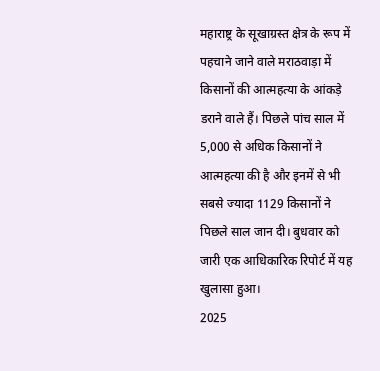महाराष्ट्र के सूखाग्रस्त क्षेत्र के रूप में पहचाने जाने वाले मराठवाड़ा में किसानों की आत्महत्या के आंकड़े डराने वाले हैं। पिछले पांच साल में 5,000 से अधिक किसानों ने आत्महत्या की है और इनमें से भी सबसे ज्यादा 1129 किसानों ने पिछले साल जान दी। बुधवार को जारी एक आधिकारिक रिपोर्ट में यह खुलासा हुआ।
2025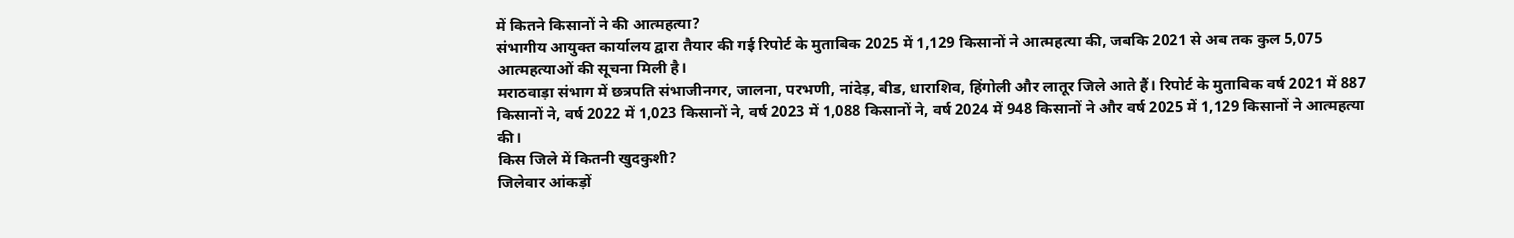में कितने किसानों ने की आत्महत्या?
संभागीय आयुक्त कार्यालय द्वारा तैयार की गई रिपोर्ट के मुताबिक 2025 में 1,129 किसानों ने आत्महत्या की, जबकि 2021 से अब तक कुल 5,075 आत्महत्याओं की सूचना मिली है।
मराठवाड़ा संभाग में छत्रपति संभाजीनगर, जालना, परभणी, नांदेड़, बीड, धाराशिव, हिंगोली और लातूर जिले आते हैं। रिपोर्ट के मुताबिक वर्ष 2021 में 887 किसानों ने, वर्ष 2022 में 1,023 किसानों ने, वर्ष 2023 में 1,088 किसानों ने, वर्ष 2024 में 948 किसानों ने और वर्ष 2025 में 1,129 किसानों ने आत्महत्या की।
किस जिले में कितनी खुदकुशी?
जिलेवार आंकड़ों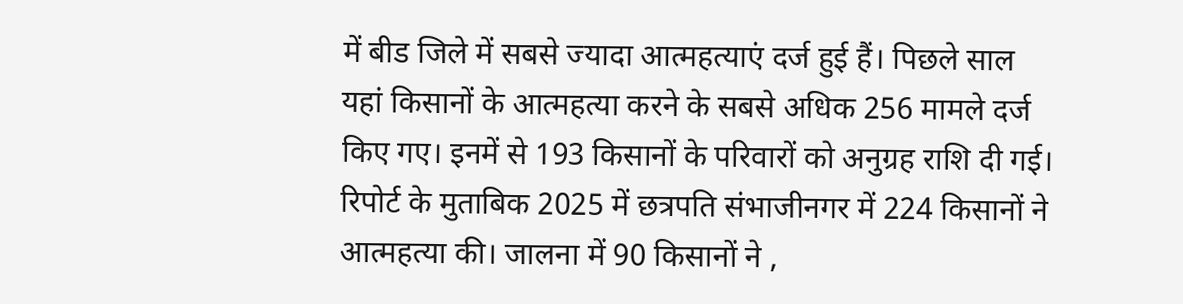में बीड जिले में सबसे ज्यादा आत्महत्याएं दर्ज हुई हैं। पिछले साल यहां किसानों के आत्महत्या करने के सबसे अधिक 256 मामले दर्ज किए गए। इनमें से 193 किसानों के परिवारों को अनुग्रह राशि दी गई। रिपोर्ट के मुताबिक 2025 में छत्रपति संभाजीनगर में 224 किसानों ने आत्महत्या की। जालना में 90 किसानों ने ,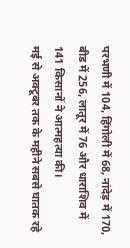परभणी में 104, हिंगोली में 68, नांदेड़ में 170, बीड में 256, लातूर में 76 और धाराशिव में 141 किसानों ने आत्महत्या की।
मई से अक्टूबर तक के महीने सबसे घातक रहे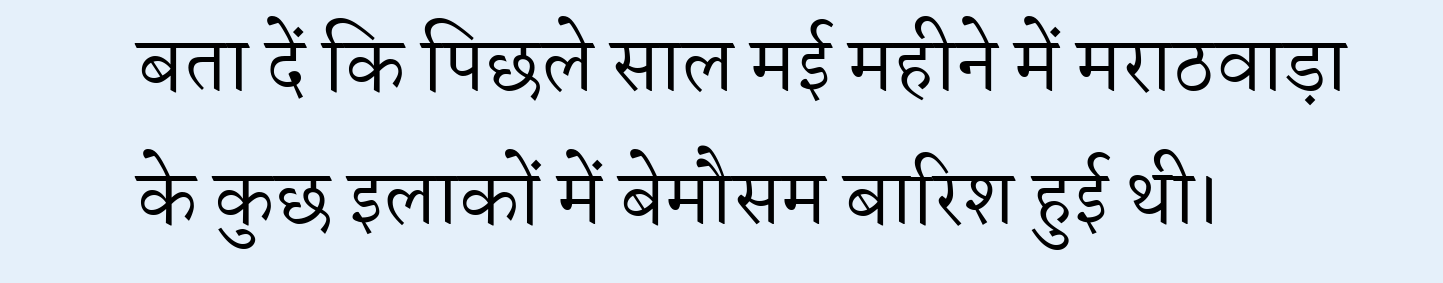बता दें कि पिछले साल मई महीने में मराठवाड़ा के कुछ इलाकों में बेमौसम बारिश हुई थी।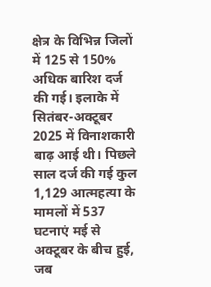क्षेत्र के विभिन्न जिलों में 125 से 150% अधिक बारिश दर्ज की गई। इलाके में सितंबर-अक्टूबर 2025 में विनाशकारी बाढ़ आई थी। पिछले साल दर्ज की गई कुल 1,129 आत्महत्या के मामलों में 537 घटनाएं मई से अक्टूबर के बीच हुई, जब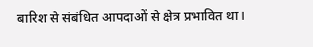बारिश से संबंधित आपदाओं से क्षेत्र प्रभावित था।